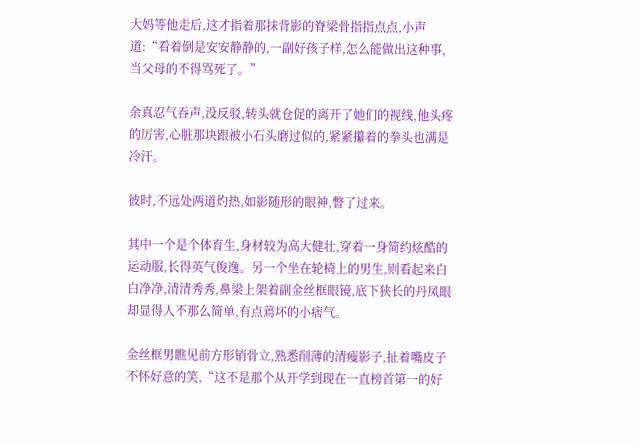大妈等他走后,这才指着那抹背影的脊梁骨指指点点,小声道:“看着倒是安安静静的,一副好孩子样,怎么能做出这种事,当父母的不得骂死了。”

余真忍气吞声,没反驳,转头就仓促的离开了她们的视线,他头疼的厉害,心脏那块跟被小石头磨过似的,紧紧攥着的拳头也满是冷汗。

彼时,不远处两道灼热,如影随形的眼神,瞥了过来。

其中一个是个体育生,身材较为高大健壮,穿着一身简约炫酷的运动服,长得英气俊逸。另一个坐在轮椅上的男生,则看起来白白净净,清清秀秀,鼻梁上架着副金丝框眼镜,底下狭长的丹凤眼却显得人不那么简单,有点蔫坏的小痞气。

金丝框男瞧见前方形销骨立,熟悉削薄的清瘦影子,扯着嘴皮子不怀好意的笑,“这不是那个从开学到现在一直榜首第一的好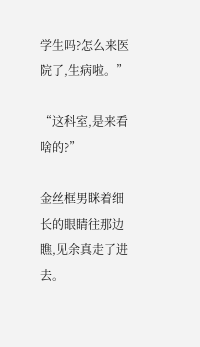学生吗?怎么来医院了,生病啦。”

“这科室,是来看啥的?”

金丝框男眯着细长的眼睛往那边瞧,见余真走了进去。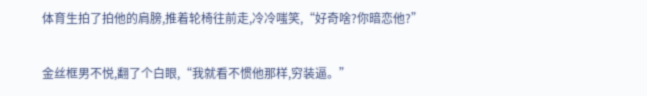体育生拍了拍他的肩膀,推着轮椅往前走,冷冷嗤笑,“好奇啥?你暗恋他?”

金丝框男不悦,翻了个白眼,“我就看不惯他那样,穷装逼。”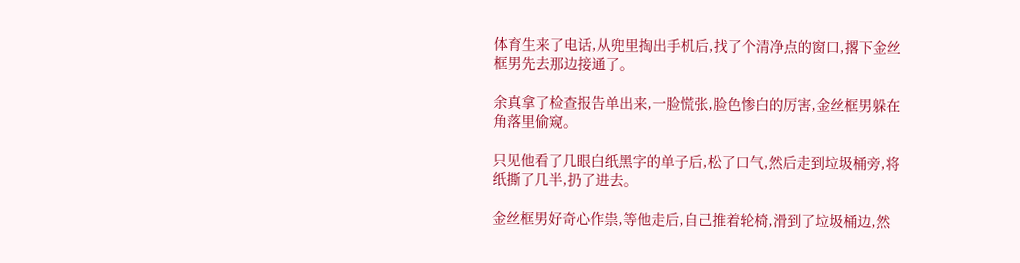体育生来了电话,从兜里掏出手机后,找了个清净点的窗口,撂下金丝框男先去那边接通了。

余真拿了检查报告单出来,一脸慌张,脸色惨白的厉害,金丝框男躲在角落里偷窥。

只见他看了几眼白纸黑字的单子后,松了口气,然后走到垃圾桶旁,将纸撕了几半,扔了进去。

金丝框男好奇心作祟,等他走后,自己推着轮椅,滑到了垃圾桶边,然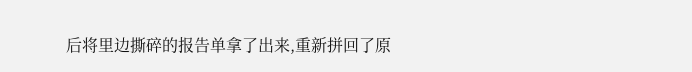后将里边撕碎的报告单拿了出来,重新拼回了原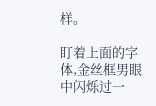样。

盯着上面的字体,金丝框男眼中闪烁过一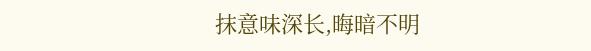抹意味深长,晦暗不明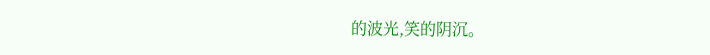的波光,笑的阴沉。